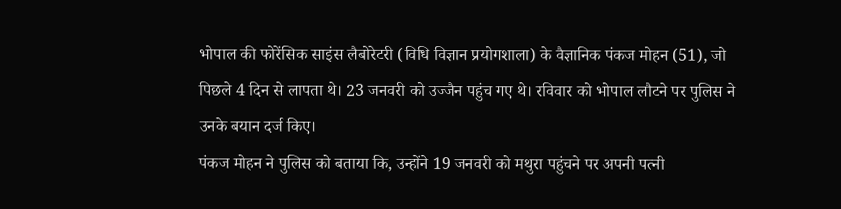भोपाल की फोरेंसिक साइंस लैबोरेटरी (विधि विज्ञान प्रयोगशाला) के वैज्ञानिक पंकज मोहन (51), जो पिछले 4 दिन से लापता थे। 23 जनवरी को उज्जैन पहुंच गए थे। रविवार को भोपाल लौटने पर पुलिस ने उनके बयान दर्ज किए।
पंकज मोहन ने पुलिस को बताया कि, उन्होंने 19 जनवरी को मथुरा पहुंचने पर अपनी पत्नी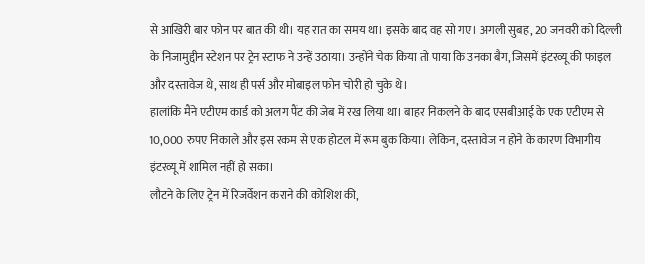से आखिरी बार फोन पर बात की थी। यह रात का समय था। इसके बाद वह सो गए। अगली सुबह, 20 जनवरी को दिल्ली के निजामुद्दीन स्टेशन पर ट्रेन स्टाफ ने उन्हें उठाया। उन्होंने चेक किया तो पाया कि उनका बैग, जिसमें इंटरव्यू की फाइल और दस्तावेज थे, साथ ही पर्स और मोबाइल फोन चोरी हो चुके थे।
हालांकि मैंने एटीएम कार्ड को अलग पैंट की जेब में रख लिया था। बाहर निकलने के बाद एसबीआई के एक एटीएम से 10,000 रुपए निकाले और इस रकम से एक होटल में रूम बुक किया। लेकिन, दस्तावेज न होने के कारण विभागीय इंटरव्यू में शामिल नहीं हो सका।
लौटने के लिए ट्रेन में रिजर्वेशन कराने की कोशिश की,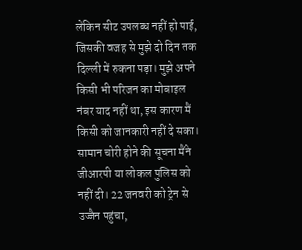लेकिन सीट उपलब्ध नहीं हो पाई, जिसकी वजह से मुझे दो दिन तक दिल्ली में रुकना पड़ा। मुझे अपने किसी भी परिजन का मोबाइल नंबर याद नहीं था, इस कारण मैं किसी को जानकारी नहीं दे सका।
सामान चोरी होने की सूचना मैंने जीआरपी या लोकल पुलिस को नहीं दी। 22 जनवरी को ट्रेन से उज्जैन पहुंचा,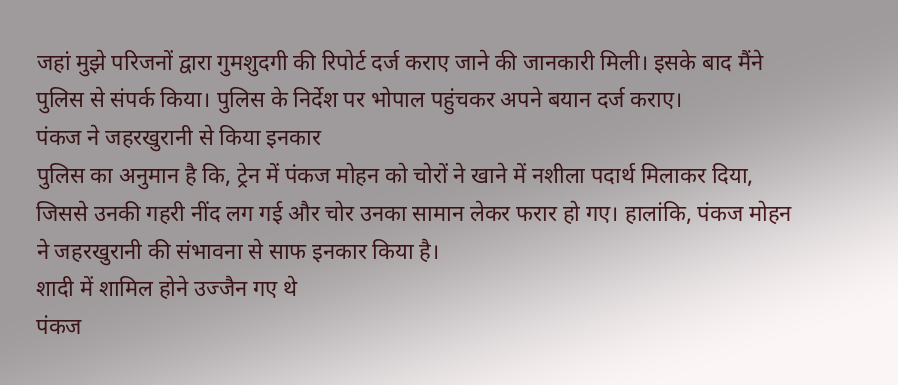जहां मुझे परिजनों द्वारा गुमशुदगी की रिपोर्ट दर्ज कराए जाने की जानकारी मिली। इसके बाद मैंने पुलिस से संपर्क किया। पुलिस के निर्देश पर भोपाल पहुंचकर अपने बयान दर्ज कराए।
पंकज ने जहरखुरानी से किया इनकार
पुलिस का अनुमान है कि, ट्रेन में पंकज मोहन को चोरों ने खाने में नशीला पदार्थ मिलाकर दिया, जिससे उनकी गहरी नींद लग गई और चोर उनका सामान लेकर फरार हो गए। हालांकि, पंकज मोहन ने जहरखुरानी की संभावना से साफ इनकार किया है।
शादी में शामिल होने उज्जैन गए थे
पंकज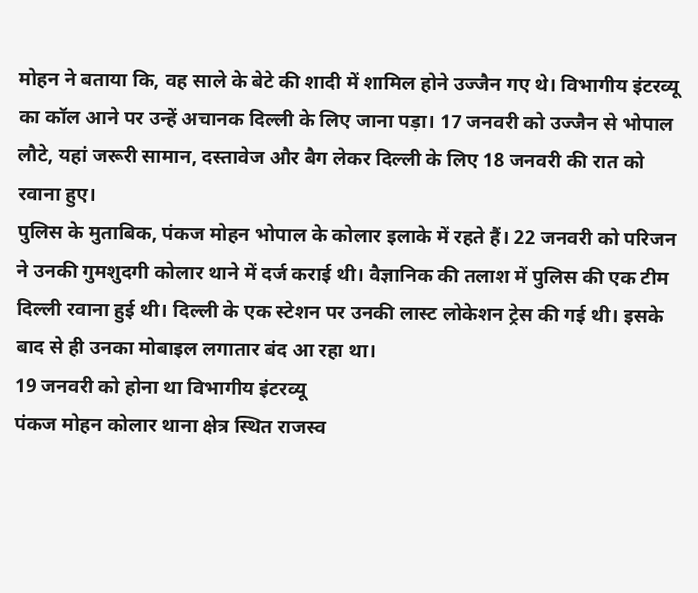मोहन ने बताया कि, वह साले के बेटे की शादी में शामिल होने उज्जैन गए थे। विभागीय इंटरव्यू का कॉल आने पर उन्हें अचानक दिल्ली के लिए जाना पड़ा। 17 जनवरी को उज्जैन से भोपाल लौटे, यहां जरूरी सामान, दस्तावेज और बैग लेकर दिल्ली के लिए 18 जनवरी की रात को रवाना हुए।
पुलिस के मुताबिक, पंकज मोहन भोपाल के कोलार इलाके में रहते हैं। 22 जनवरी को परिजन ने उनकी गुमशुदगी कोलार थाने में दर्ज कराई थी। वैज्ञानिक की तलाश में पुलिस की एक टीम दिल्ली रवाना हुई थी। दिल्ली के एक स्टेशन पर उनकी लास्ट लोकेशन ट्रेस की गई थी। इसके बाद से ही उनका मोबाइल लगातार बंद आ रहा था।
19 जनवरी को होना था विभागीय इंटरव्यू
पंकज मोहन कोलार थाना क्षेत्र स्थित राजस्व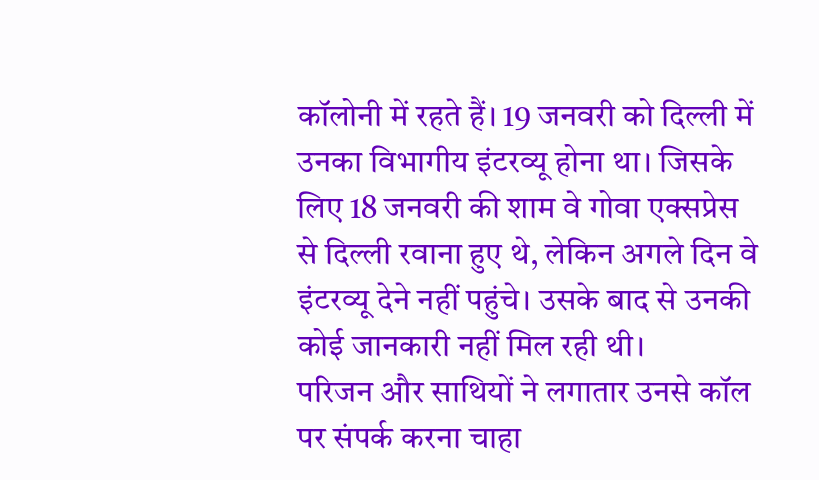कॉलोनी में रहते हैं। 19 जनवरी को दिल्ली में उनका विभागीय इंटरव्यू होना था। जिसके लिए 18 जनवरी की शाम वे गोवा एक्सप्रेस से दिल्ली रवाना हुए थे, लेकिन अगले दिन वे इंटरव्यू देने नहीं पहुंचे। उसके बाद से उनकी कोई जानकारी नहीं मिल रही थी।
परिजन और साथियों ने लगातार उनसे कॉल पर संपर्क करना चाहा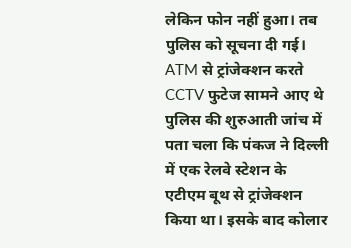लेकिन फोन नहीं हुआ। तब पुलिस को सूचना दी गई।
ATM से ट्रांजेक्शन करते CCTV फुटेज सामने आए थे
पुलिस की शुरुआती जांच में पता चला कि पंकज ने दिल्ली में एक रेलवे स्टेशन के एटीएम बूथ से ट्रांजेक्शन किया था। इसके बाद कोलार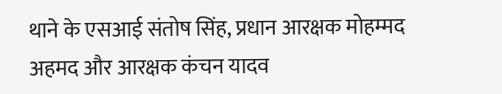थाने के एसआई संतोष सिंह, प्रधान आरक्षक मोहम्मद अहमद और आरक्षक कंचन यादव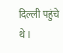दिल्ली पहुंचे थे।